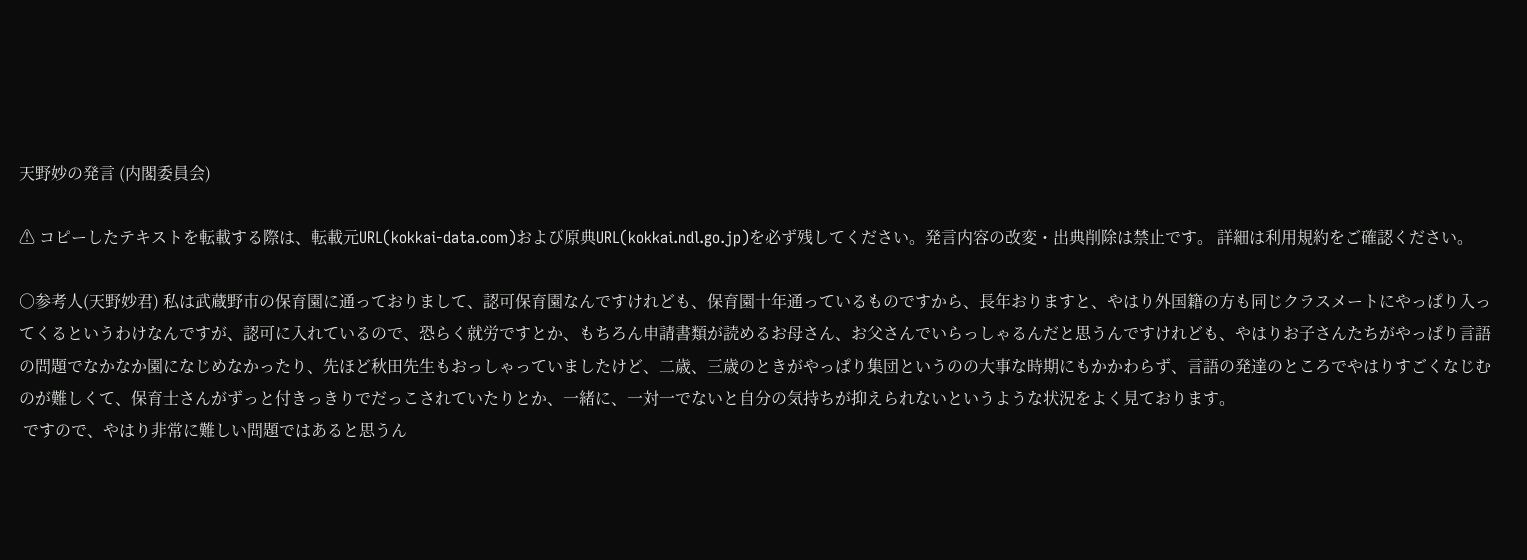天野妙の発言 (内閣委員会)

⚠ コピーしたテキストを転載する際は、転載元URL(kokkai-data.com)および原典URL(kokkai.ndl.go.jp)を必ず残してください。発言内容の改変・出典削除は禁止です。 詳細は利用規約をご確認ください。

○参考人(天野妙君) 私は武蔵野市の保育園に通っておりまして、認可保育園なんですけれども、保育園十年通っているものですから、長年おりますと、やはり外国籍の方も同じクラスメートにやっぱり入ってくるというわけなんですが、認可に入れているので、恐らく就労ですとか、もちろん申請書類が読めるお母さん、お父さんでいらっしゃるんだと思うんですけれども、やはりお子さんたちがやっぱり言語の問題でなかなか園になじめなかったり、先ほど秋田先生もおっしゃっていましたけど、二歳、三歳のときがやっぱり集団というのの大事な時期にもかかわらず、言語の発達のところでやはりすごくなじむのが難しくて、保育士さんがずっと付きっきりでだっこされていたりとか、一緒に、一対一でないと自分の気持ちが抑えられないというような状況をよく見ております。
 ですので、やはり非常に難しい問題ではあると思うん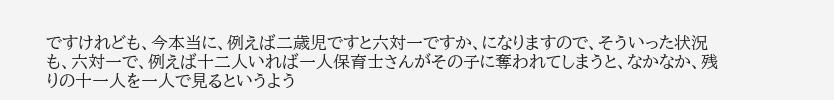ですけれども、今本当に、例えば二歳児ですと六対一ですか、になりますので、そういった状況も、六対一で、例えば十二人いれば一人保育士さんがその子に奪われてしまうと、なかなか、残りの十一人を一人で見るというよう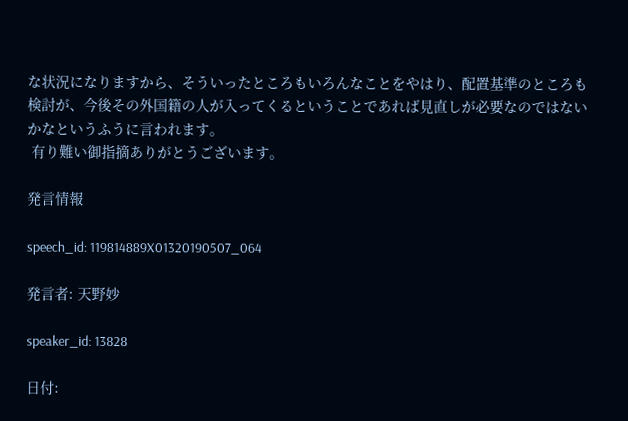な状況になりますから、そういったところもいろんなことをやはり、配置基準のところも検討が、今後その外国籍の人が入ってくるということであれば見直しが必要なのではないかなというふうに言われます。
 有り難い御指摘ありがとうございます。

発言情報

speech_id: 119814889X01320190507_064

発言者: 天野妙

speaker_id: 13828

日付: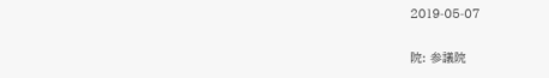2019-05-07

院: 参議院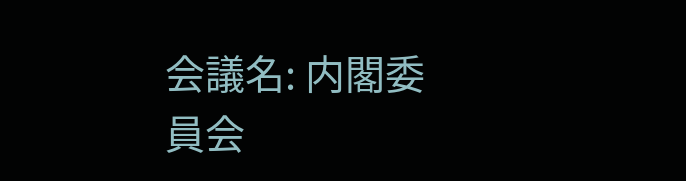会議名: 内閣委員会